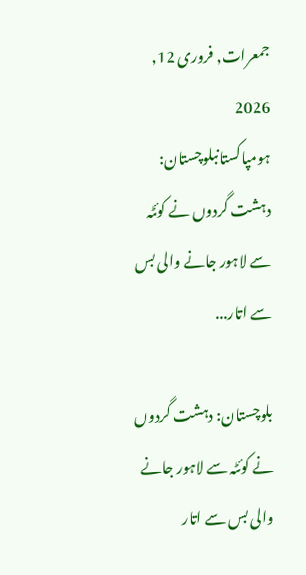جمعرات, فروری 12, 2026
ہومپاکستانبلوچستان: دہشت گردوں نے کوئٹہ سے لاہور جانے والی بس سے اتار...

بلوچستان: دہشت گردوں نے کوئٹہ سے لاہور جانے والی بس سے اتار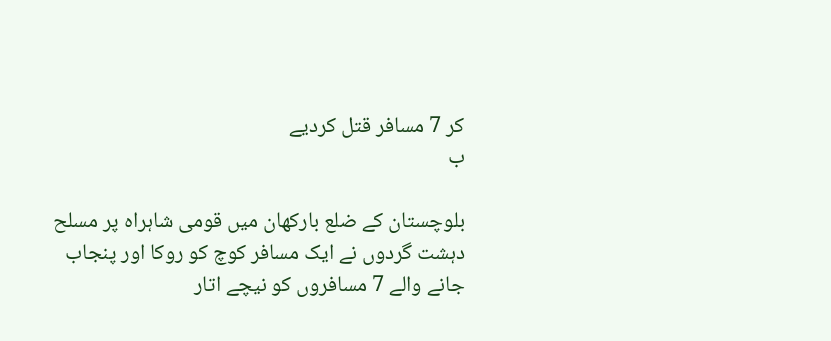کر 7 مسافر قتل کردیے
ب

بلوچستان کے ضلع بارکھان میں قومی شاہراہ پر مسلح دہشت گردوں نے ایک مسافر کوچ کو روکا اور پنجاب جانے والے 7 مسافروں کو نیچے اتار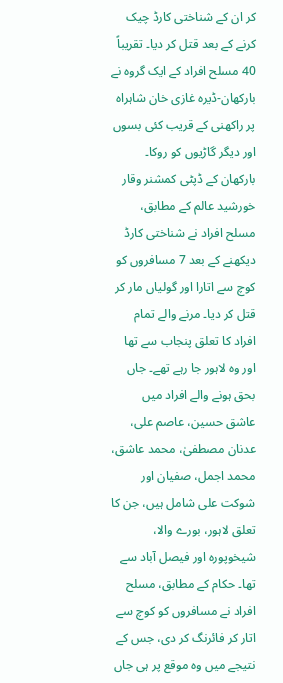کر ان کے شناختی کارڈ چیک کرنے کے بعد قتل کر دیا۔ تقریباً 40 مسلح افراد کے ایک گروہ نے بارکھان-ڈیرہ غازی خان شاہراہ پر راکھنی کے قریب کئی بسوں اور دیگر گاڑیوں کو روکا۔ بارکھان کے ڈپٹی کمشنر وقار خورشید عالم کے مطابق، مسلح افراد نے شناختی کارڈ دیکھنے کے بعد 7 مسافروں کو کوچ سے اتارا اور گولیاں مار کر قتل کر دیا۔ مرنے والے تمام افراد کا تعلق پنجاب سے تھا اور وہ لاہور جا رہے تھے۔ جاں بحق ہونے والے افراد میں عاشق حسین، عاصم علی، عدنان مصطفیٰ، محمد عاشق، محمد اجمل، صفیان اور شوکت علی شامل ہیں، جن کا تعلق لاہور، بورے والا، شیخوپورہ اور فیصل آباد سے تھا۔ حکام کے مطابق، مسلح افراد نے مسافروں کو کوچ سے اتار کر فائرنگ کر دی، جس کے نتیجے میں وہ موقع پر ہی جاں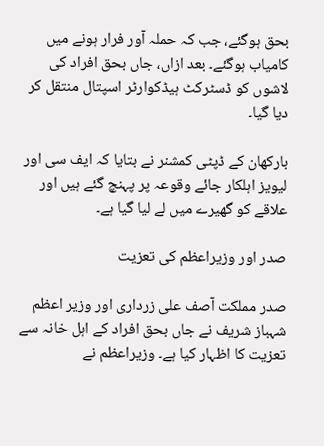بحق ہوگئے، جب کہ حملہ آور فرار ہونے میں کامیاب ہوگئے۔ بعد ازاں، جاں بحق افراد کی لاشوں کو ڈسٹرکٹ ہیڈکوارٹر اسپتال منتقل کر دیا گیا۔

بارکھان کے ڈپٹی کمشنر نے بتایا کہ ایف سی اور لیویز اہلکار جائے وقوعہ پر پہنچ گئے ہیں اور علاقے کو گھیرے میں لے لیا گیا ہے۔

صدر اور وزیراعظم کی تعزیت

صدر مملکت آصف علی زرداری اور وزیر اعظم شہباز شریف نے جاں بحق افراد کے اہل خانہ سے تعزیت کا اظہار کیا ہے۔ وزیراعظم نے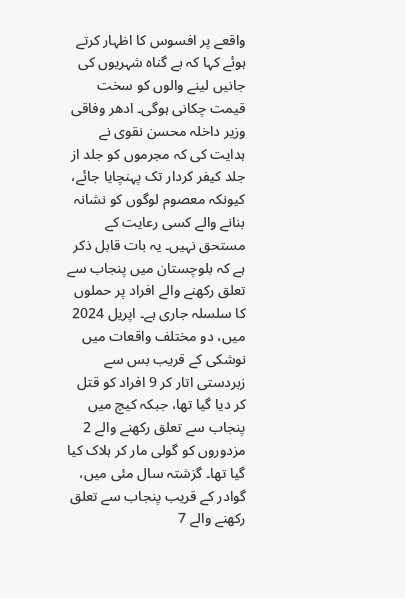واقعے پر افسوس کا اظہار کرتے ہوئے کہا کہ بے گناہ شہریوں کی جانیں لینے والوں کو سخت قیمت چکانی ہوگی۔ ادھر وفاقی وزیر داخلہ محسن نقوی نے ہدایت کی کہ مجرموں کو جلد از جلد کیفر کردار تک پہنچایا جائے، کیونکہ معصوم لوگوں کو نشانہ بنانے والے کسی رعایت کے مستحق نہیں۔ یہ بات قابل ذکر ہے کہ بلوچستان میں پنجاب سے تعلق رکھنے والے افراد پر حملوں کا سلسلہ جاری ہے۔ اپریل 2024 میں، دو مختلف واقعات میں نوشکی کے قریب بس سے زبردستی اتار کر 9 افراد کو قتل کر دیا گیا تھا، جبکہ کیچ میں پنجاب سے تعلق رکھنے والے 2 مزدوروں کو گولی مار کر ہلاک کیا گیا تھا۔ گزشتہ سال مئی میں، گوادر کے قریب پنجاب سے تعلق رکھنے والے 7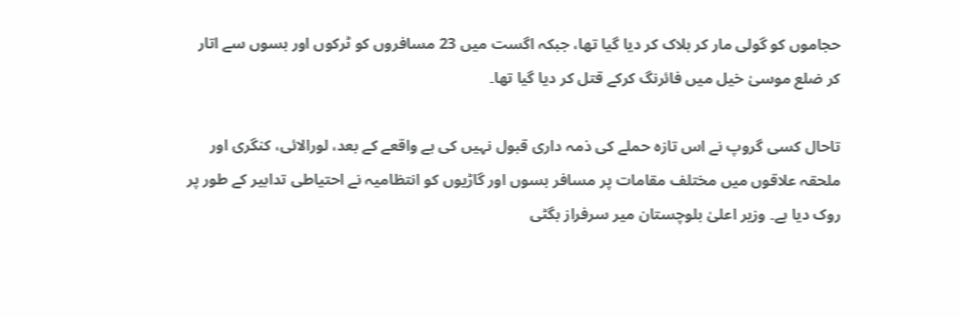حجاموں کو گولی مار کر ہلاک کر دیا گیا تھا، جبکہ اگست میں 23 مسافروں کو ٹرکوں اور بسوں سے اتار کر ضلع موسیٰ خیل میں فائرنگ کرکے قتل کر دیا گیا تھا۔

تاحال کسی گروپ نے اس تازہ حملے کی ذمہ داری قبول نہیں کی ہے واقعے کے بعد، لورالائی، کنگری اور ملحقہ علاقوں میں مختلف مقامات پر مسافر بسوں اور گاڑیوں کو انتظامیہ نے احتیاطی تدابیر کے طور پر روک دیا ہے۔ وزیر اعلیٰ بلوچستان میر سرفراز بگٹی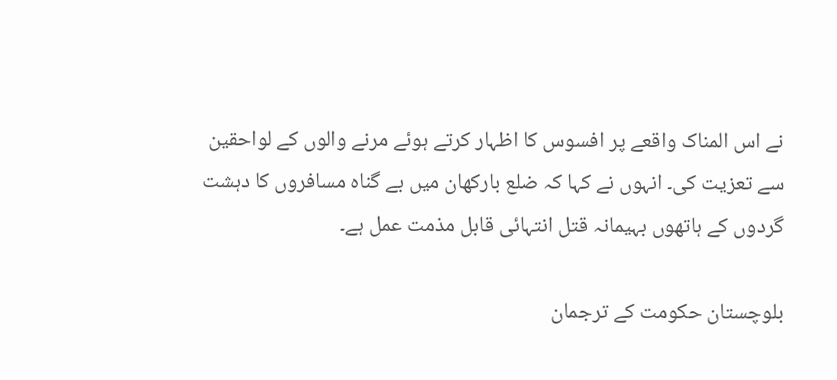نے اس المناک واقعے پر افسوس کا اظہار کرتے ہوئے مرنے والوں کے لواحقین سے تعزیت کی۔ انہوں نے کہا کہ ضلع بارکھان میں بے گناہ مسافروں کا دہشت گردوں کے ہاتھوں بہیمانہ قتل انتہائی قابل مذمت عمل ہے۔

بلوچستان حکومت کے ترجمان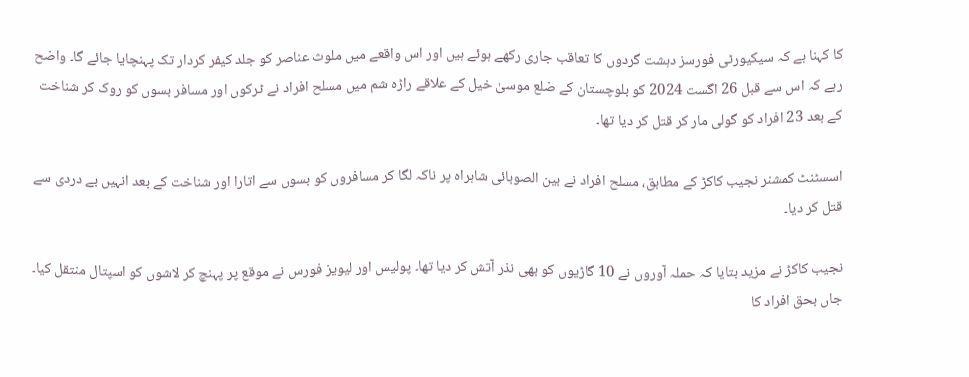کا کہنا ہے کہ سیکیورٹی فورسز دہشت گردوں کا تعاقب جاری رکھے ہوئے ہیں اور اس واقعے میں ملوث عناصر کو جلد کیفر کردار تک پہنچایا جائے گا۔ واضح رہے کہ اس سے قبل 26 اگست 2024 کو بلوچستان کے ضلع موسیٰ خیل کے علاقے راڑہ شم میں مسلح افراد نے ٹرکوں اور مسافر بسوں کو روک کر شناخت کے بعد 23 افراد کو گولی مار کر قتل کر دیا تھا۔

اسسٹنٹ کمشنر نجیب کاکڑ کے مطابق، مسلح افراد نے بین الصوبائی شاہراہ پر ناکہ لگا کر مسافروں کو بسوں سے اتارا اور شناخت کے بعد انہیں بے دردی سے قتل کر دیا۔

نجیب کاکڑ نے مزید بتایا کہ حملہ آوروں نے 10 گاڑیوں کو بھی نذر آتش کر دیا تھا۔ پولیس اور لیویز فورس نے موقع پر پہنچ کر لاشوں کو اسپتال منتقل کیا۔ جاں بحق افراد کا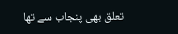تعلق بھی پنجاب سے تھا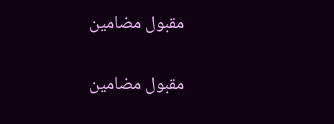مقبول مضامین

مقبول مضامین